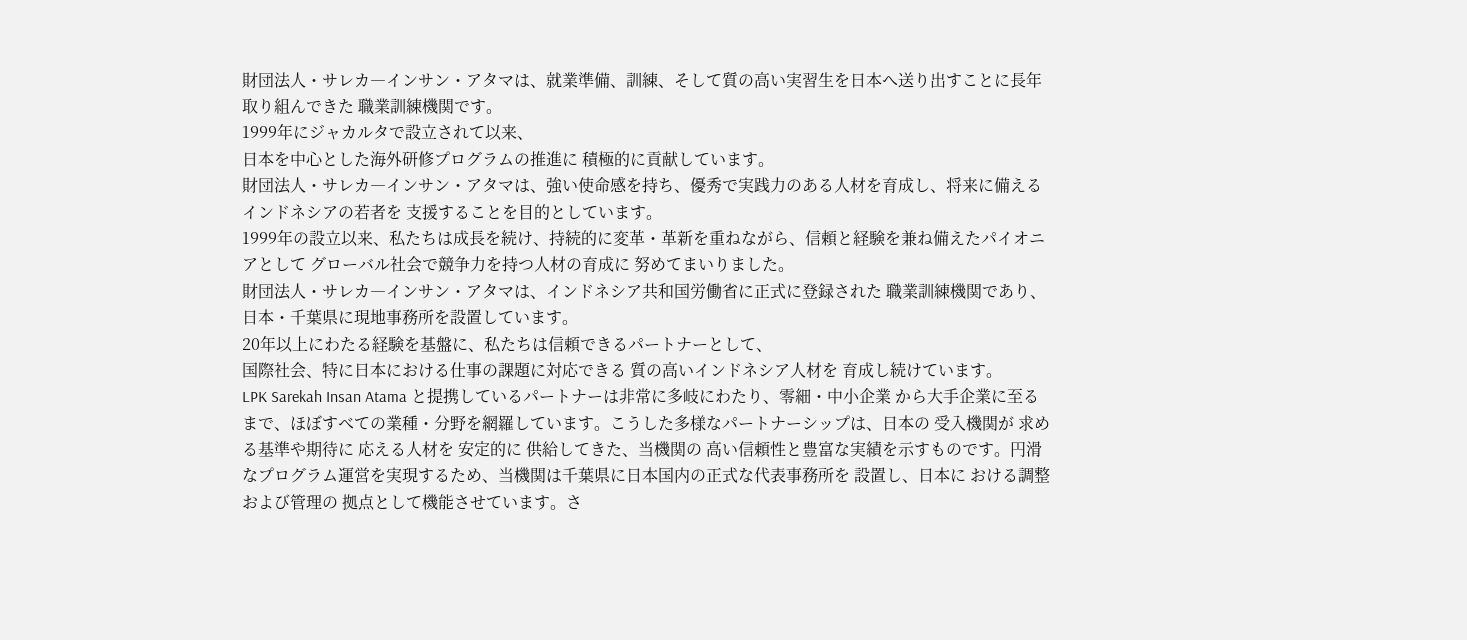財団法人・サレカ―インサン・アタマは、就業準備、訓練、そして質の高い実習生を日本へ送り出すことに長年取り組んできた 職業訓練機関です。
1999年にジャカルタで設立されて以来、
日本を中心とした海外研修プログラムの推進に 積極的に貢献しています。
財団法人・サレカ―インサン・アタマは、強い使命感を持ち、優秀で実践力のある人材を育成し、将来に備えるインドネシアの若者を 支援することを目的としています。
1999年の設立以来、私たちは成長を続け、持続的に変革・革新を重ねながら、信頼と経験を兼ね備えたパイオニアとして グローバル社会で競争力を持つ人材の育成に 努めてまいりました。
財団法人・サレカ―インサン・アタマは、インドネシア共和国労働省に正式に登録された 職業訓練機関であり、
日本・千葉県に現地事務所を設置しています。
20年以上にわたる経験を基盤に、私たちは信頼できるパートナーとして、
国際社会、特に日本における仕事の課題に対応できる 質の高いインドネシア人材を 育成し続けています。
LPK Sarekah Insan Atama と提携しているパートナーは非常に多岐にわたり、零細・中小企業 から大手企業に至るまで、ほぼすべての業種・分野を網羅しています。こうした多様なパートナーシップは、日本の 受入機関が 求める基準や期待に 応える人材を 安定的に 供給してきた、当機関の 高い信頼性と豊富な実績を示すものです。円滑なプログラム運営を実現するため、当機関は千葉県に日本国内の正式な代表事務所を 設置し、日本に おける調整および管理の 拠点として機能させています。さ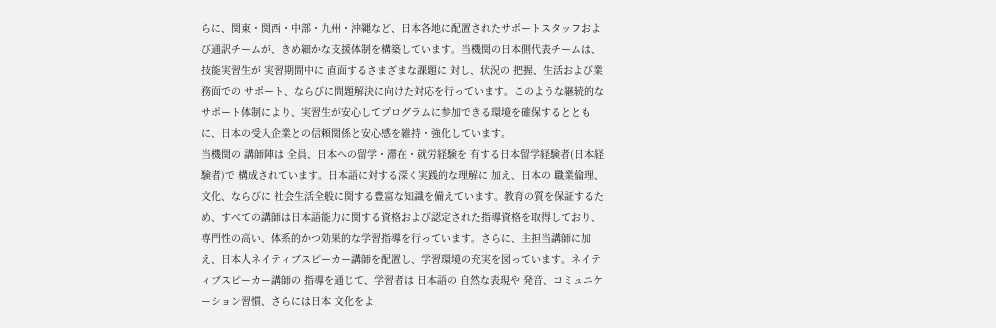らに、関東・関西・中部・九州・沖縄など、日本各地に配置されたサポートスタッフおよび通訳チームが、きめ細かな支援体制を構築しています。当機関の日本側代表チームは、技能実習生が 実習期間中に 直面するさまざまな課題に 対し、状況の 把握、生活および業務面での サポート、ならびに問題解決に向けた対応を行っています。このような継続的なサポート体制により、実習生が安心してプログラムに参加できる環境を確保するとともに、日本の受入企業との信頼関係と安心感を維持・強化しています。
当機関の 講師陣は 全員、日本への留学・滞在・就労経験を 有する日本留学経験者(日本経験者)で 構成されています。日本語に対する深く実践的な理解に 加え、日本の 職業倫理、文化、ならびに 社会生活全般に関する豊富な知識を備えています。教育の質を保証するため、すべての講師は日本語能力に関する資格および認定された指導資格を取得しており、専門性の高い、体系的かつ効果的な学習指導を行っています。さらに、主担当講師に加え、日本人ネイティブスピーカー講師を配置し、学習環境の充実を図っています。ネイティブスピーカー講師の 指導を通じて、学習者は 日本語の 自然な表現や 発音、コミュニケーション習慣、さらには日本 文化をよ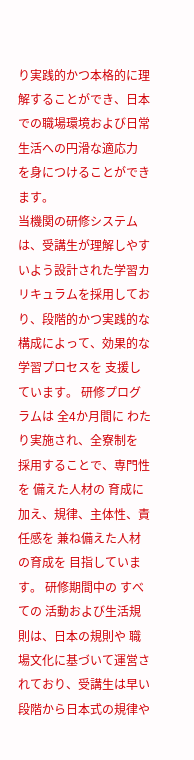り実践的かつ本格的に理解することができ、日本での職場環境および日常生活への円滑な適応力 を身につけることができます。
当機関の研修システムは、受講生が理解しやすいよう設計された学習カリキュラムを採用しており、段階的かつ実践的な構成によって、効果的な学習プロセスを 支援しています。 研修プログラムは 全4か月間に わたり実施され、全寮制を 採用することで、専門性を 備えた人材の 育成に加え、規律、主体性、責任感を 兼ね備えた人材の育成を 目指しています。 研修期間中の すべての 活動および生活規則は、日本の規則や 職場文化に基づいて運営されており、受講生は早い段階から日本式の規律や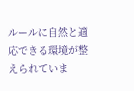ルールに自然と適応できる環境が整えられていま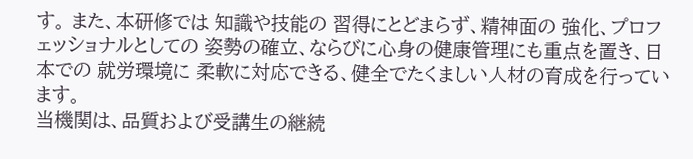す。 また、本研修では 知識や技能の 習得にとどまらず、精神面の 強化、プロフェッショナルとしての 姿勢の確立、ならびに心身の健康管理にも重点を置き、日本での 就労環境に 柔軟に対応できる、健全でたくましい人材の育成を行っています。
当機関は、品質および受講生の継続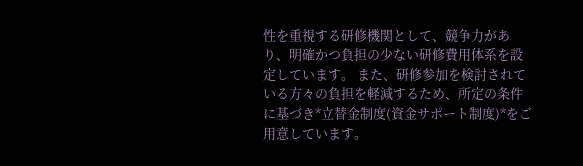性を重視する研修機関として、競争力があり、明確かつ負担の少ない研修費用体系を設定しています。 また、研修参加を検討されている方々の負担を軽減するため、所定の条件に基づき*立替金制度(資金サポート制度)*をご用意しています。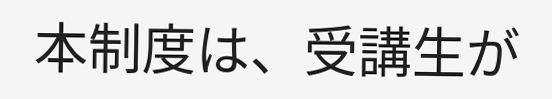本制度は、受講生が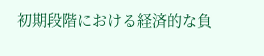初期段階における経済的な負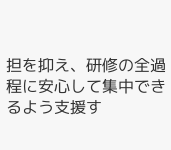担を抑え、研修の全過程に安心して集中できるよう支援す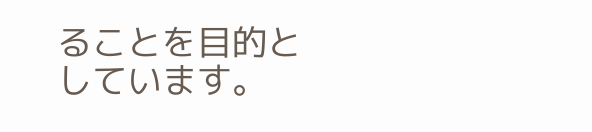ることを目的としています。